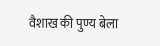वैशाख की पुण्य बेला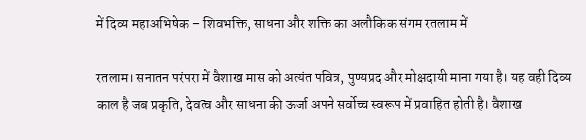में दिव्य महाअभिषेक – शिवभक्ति, साधना और शक्ति का अलौकिक संगम रतलाम में

रतलाम। सनातन परंपरा में वैशाख मास को अत्यंत पवित्र, पुण्यप्रद और मोक्षदायी माना गया है। यह वही दिव्य काल है जब प्रकृति, देवत्व और साधना की ऊर्जा अपने सर्वोच्च स्वरूप में प्रवाहित होती है। वैशाख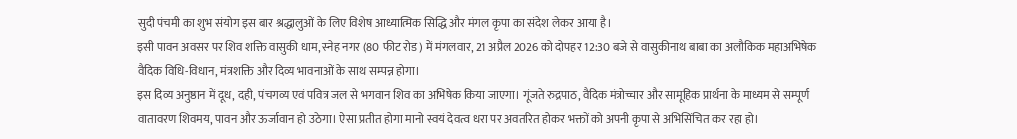सुदी पंचमी का शुभ संयोग इस बार श्रद्धालुओं के लिए विशेष आध्यात्मिक सिद्धि और मंगल कृपा का संदेश लेकर आया है।
इसी पावन अवसर पर शिव शक्ति वासुकी धाम, स्नेह नगर (80 फीट रोड) में मंगलवार, 21 अप्रैल 2026 को दोपहर 12:30 बजे से वासुकीनाथ बाबा का अलौकिक महाअभिषेक वैदिक विधि-विधान, मंत्रशक्ति और दिव्य भावनाओं के साथ सम्पन्न होगा।
इस दिव्य अनुष्ठान में दूध, दही, पंचगव्य एवं पवित्र जल से भगवान शिव का अभिषेक किया जाएगा। गूंजते रुद्रपाठ, वैदिक मंत्रोच्चार और सामूहिक प्रार्थना के माध्यम से सम्पूर्ण वातावरण शिवमय, पावन और ऊर्जावान हो उठेगा। ऐसा प्रतीत होगा मानो स्वयं देवत्व धरा पर अवतरित होकर भक्तों को अपनी कृपा से अभिसिंचित कर रहा हो।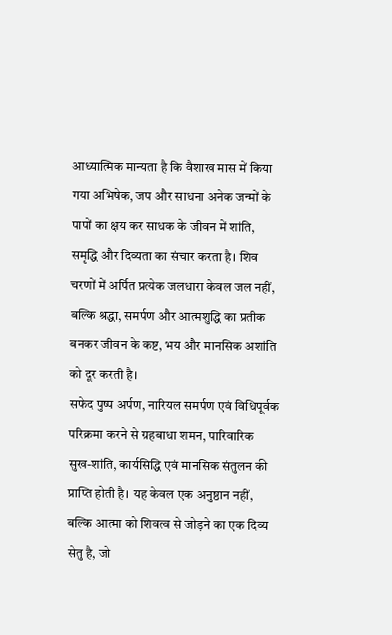आध्यात्मिक मान्यता है कि वैशाख मास में किया गया अभिषेक, जप और साधना अनेक जन्मों के पापों का क्षय कर साधक के जीवन में शांति, समृद्धि और दिव्यता का संचार करता है। शिव चरणों में अर्पित प्रत्येक जलधारा केवल जल नहीं, बल्कि श्रद्धा, समर्पण और आत्मशुद्धि का प्रतीक बनकर जीवन के कष्ट, भय और मानसिक अशांति को दूर करती है।
सफेद पुष्प अर्पण, नारियल समर्पण एवं विधिपूर्वक परिक्रमा करने से ग्रहबाधा शमन, पारिवारिक सुख-शांति, कार्यसिद्धि एवं मानसिक संतुलन की प्राप्ति होती है। यह केवल एक अनुष्ठान नहीं, बल्कि आत्मा को शिवत्व से जोड़ने का एक दिव्य सेतु है, जो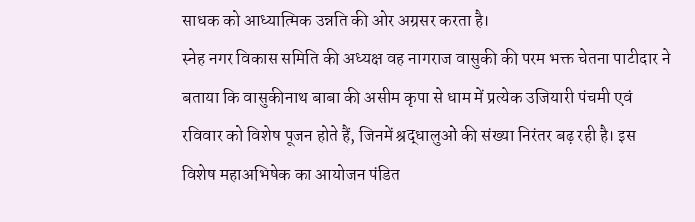साधक को आध्यात्मिक उन्नति की ओर अग्रसर करता है।
स्नेह नगर विकास समिति की अध्यक्ष वह नागराज वासुकी की परम भक्त चेतना पाटीदार ने बताया कि वासुकीनाथ बाबा की असीम कृपा से धाम में प्रत्येक उजियारी पंचमी एवं रविवार को विशेष पूजन होते हैं, जिनमें श्रद्धालुओं की संख्या निरंतर बढ़ रही है। इस विशेष महाअभिषेक का आयोजन पंडित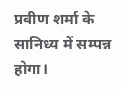प्रवीण शर्मा के सानिध्य में सम्पन्न होगा।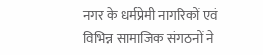नगर के धर्मप्रेमी नागरिकों एवं विभिन्न सामाजिक संगठनों ने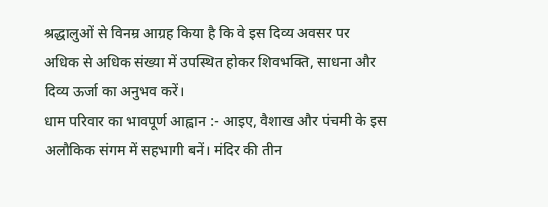श्रद्धालुओं से विनम्र आग्रह किया है कि वे इस दिव्य अवसर पर अधिक से अधिक संख्या में उपस्थित होकर शिवभक्ति, साधना और दिव्य ऊर्जा का अनुभव करें।
धाम परिवार का भावपूर्ण आह्वान :- आइए, वैशाख और पंचमी के इस अलौकिक संगम में सहभागी बनें। मंदिर की तीन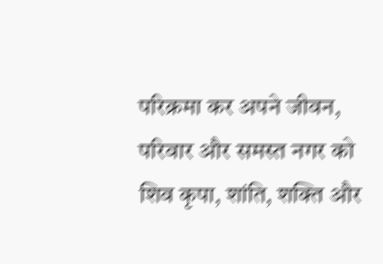परिक्रमा कर अपने जीवन, परिवार और समस्त नगर को शिव कृपा, शांति, शक्ति और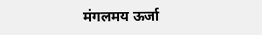मंगलमय ऊर्जा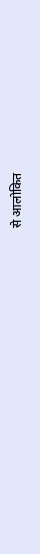से आलोकित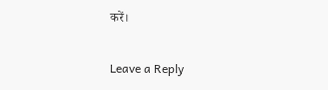करें।

Leave a Reply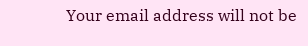Your email address will not be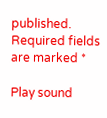published. Required fields are marked *

Play sound